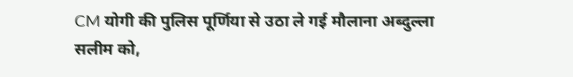CM योगी की पुलिस पूर्णिया से उठा ले गई मौलाना अब्दुल्ला सलीम को,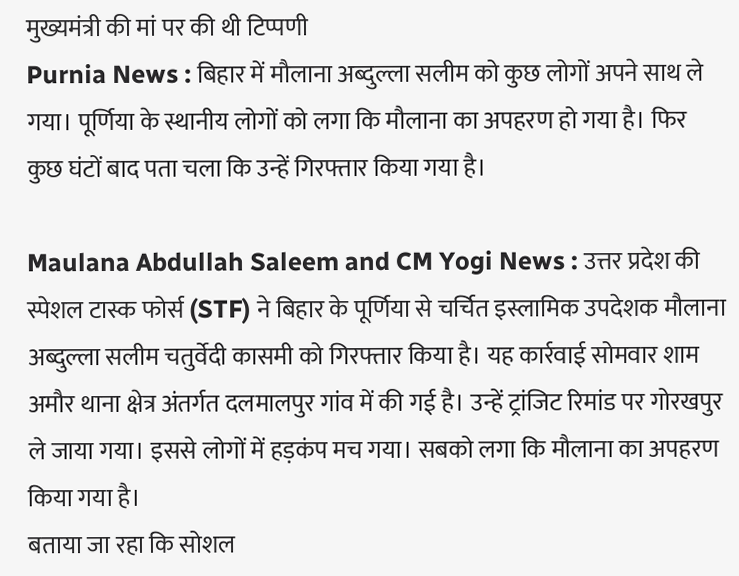मुख्यमंत्री की मां पर की थी टिप्पणी
Purnia News : बिहार में मौलाना अब्दुल्ला सलीम को कुछ लोगों अपने साथ ले गया। पूर्णिया के स्थानीय लोगों को लगा कि मौलाना का अपहरण हो गया है। फिर कुछ घंटों बाद पता चला कि उन्हें गिरफ्तार किया गया है।

Maulana Abdullah Saleem and CM Yogi News : उत्तर प्रदेश की स्पेशल टास्क फोर्स (STF) ने बिहार के पूर्णिया से चर्चित इस्लामिक उपदेशक मौलाना अब्दुल्ला सलीम चतुर्वेदी कासमी को गिरफ्तार किया है। यह कार्रवाई सोमवार शाम अमौर थाना क्षेत्र अंतर्गत दलमालपुर गांव में की गई है। उन्हें ट्रांजिट रिमांड पर गोरखपुर ले जाया गया। इससे लोगों में हड़कंप मच गया। सबको लगा कि मौलाना का अपहरण किया गया है।
बताया जा रहा कि सोशल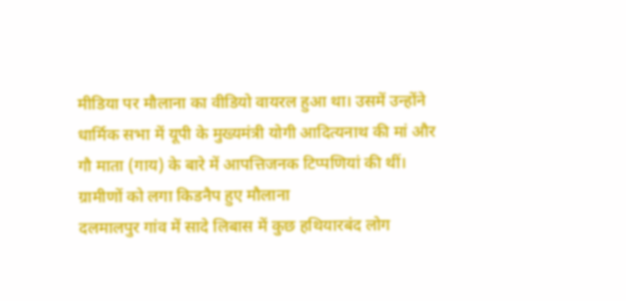मीडिया पर मौलाना का वीडियो वायरल हुआ था। उसमें उन्होंने धार्मिक सभा में यूपी के मुख्यमंत्री योगी आदित्यनाथ की मां और गौ माता (गाय) के बारे में आपत्तिजनक टिप्पणियां की थीं।
ग्रामीणों को लगा किडनैप हुए मौलाना
दलमालपुर गांव में सादे लिबास में कुछ हथियारबंद लोग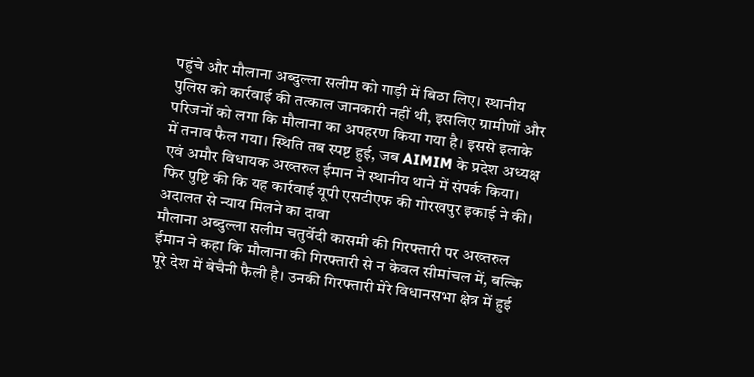पहुंचे और मौलाना अब्दुल्ला सलीम को गाड़ी में बिठा लिए। स्थानीय पुलिस को कार्रवाई की तत्काल जानकारी नहीं थी, इसलिए ग्रामीणों और परिजनों को लगा कि मौलाना का अपहरण किया गया है। इससे इलाके में तनाव फैल गया। स्थिति तब स्पष्ट हुई, जब AIMIM के प्रदेश अध्यक्ष एवं अमौर विधायक अख्तरुल ईमान ने स्थानीय थाने में संपर्क किया। फिर पुष्टि की कि यह कार्रवाई यूपी एसटीएफ की गोरखपुर इकाई ने की।
अदालत से न्याय मिलने का दावा
मौलाना अब्दुल्ला सलीम चतुर्वेदी कासमी की गिरफ्तारी पर अख्तरुल ईमान ने कहा कि मौलाना की गिरफ्तारी से न केवल सीमांचल में, बल्कि पूरे देश में बेचैनी फैली है। उनकी गिरफ्तारी मेरे विधानसभा क्षेत्र में हुई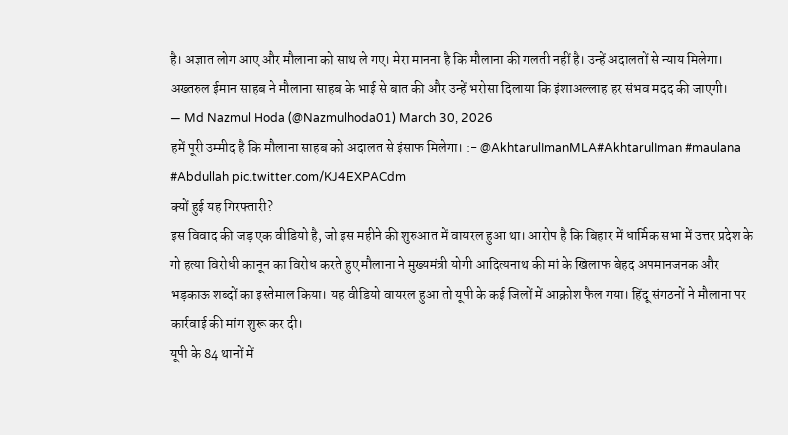है। अज्ञात लोग आए और मौलाना को साथ ले गए। मेरा मानना है कि मौलाना की गलती नहीं है। उन्हें अदालतों से न्याय मिलेगा।
अख्तरुल ईमान साहब ने मौलाना साहब के भाई से बात की और उन्हें भरोसा दिलाया कि इंशाअल्लाह हर संभव मदद की जाएगी।
— Md Nazmul Hoda (@Nazmulhoda01) March 30, 2026
हमें पूरी उम्मीद है कि मौलाना साहब को अदालत से इंसाफ मिलेगा। :- @AkhtarulImanMLA#AkhtarulIman #maulana #Abdullah pic.twitter.com/KJ4EXPACdm
क्यों हुई यह गिरफ्तारी?
इस विवाद की जड़ एक वीडियो है, जो इस महीने की शुरुआत में वायरल हुआ था। आरोप है कि बिहार में धार्मिक सभा में उत्तर प्रदेश के गो हत्या विरोधी कानून का विरोध करते हुए मौलाना ने मुख्यमंत्री योगी आदित्यनाथ की मां के खिलाफ बेहद अपमानजनक और भड़काऊ शब्दों का इस्तेमाल किया। यह वीडियो वायरल हुआ तो यूपी के कई जिलों में आक्रोश फैल गया। हिंदू संगठनों ने मौलाना पर कार्रवाई की मांग शुरू कर दी।
यूपी के 84 थानों में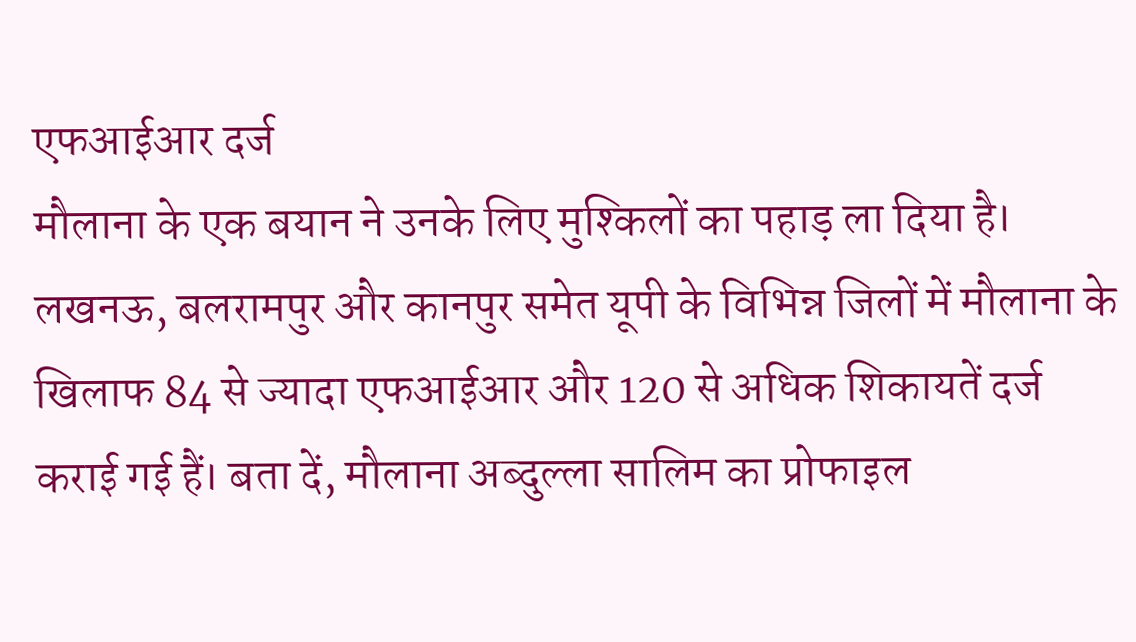एफआईआर दर्ज
मौलाना के एक बयान ने उनके लिए मुश्किलों का पहाड़ ला दिया है। लखनऊ, बलरामपुर और कानपुर समेत यूपी के विभिन्न जिलों में मौलाना के खिलाफ 84 से ज्यादा एफआईआर और 120 से अधिक शिकायतें दर्ज कराई गई हैं। बता दें, मौलाना अब्दुल्ला सालिम का प्रोफाइल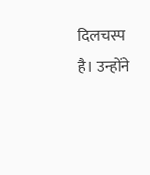दिलचस्प है। उन्होंने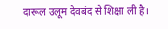दारूल उलूम देवबंद से शिक्षा ली है।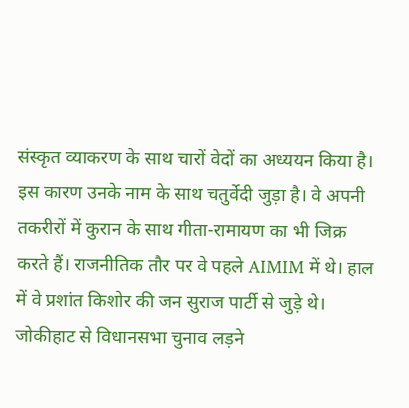संस्कृत व्याकरण के साथ चारों वेदों का अध्ययन किया है। इस कारण उनके नाम के साथ चतुर्वेदी जुड़ा है। वे अपनी तकरीरों में कुरान के साथ गीता-रामायण का भी जिक्र करते हैं। राजनीतिक तौर पर वे पहले AIMIM में थे। हाल में वे प्रशांत किशोर की जन सुराज पार्टी से जुड़े थे। जोकीहाट से विधानसभा चुनाव लड़ने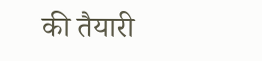की तैयारी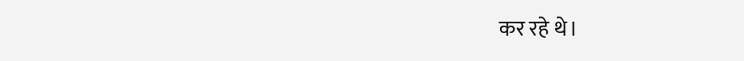कर रहे थे।